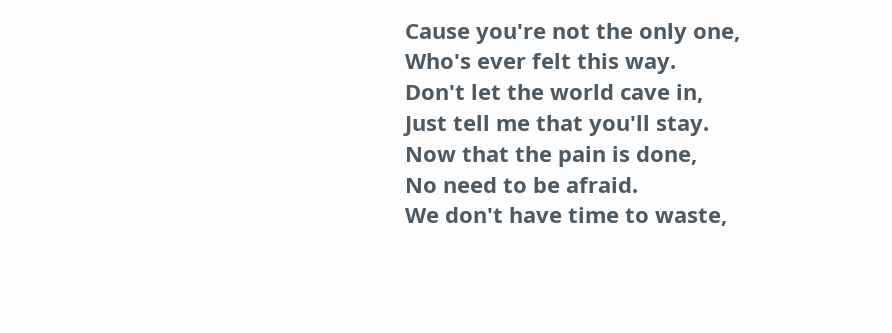Cause you're not the only one,
Who's ever felt this way.
Don't let the world cave in,
Just tell me that you'll stay.
Now that the pain is done,
No need to be afraid.
We don't have time to waste,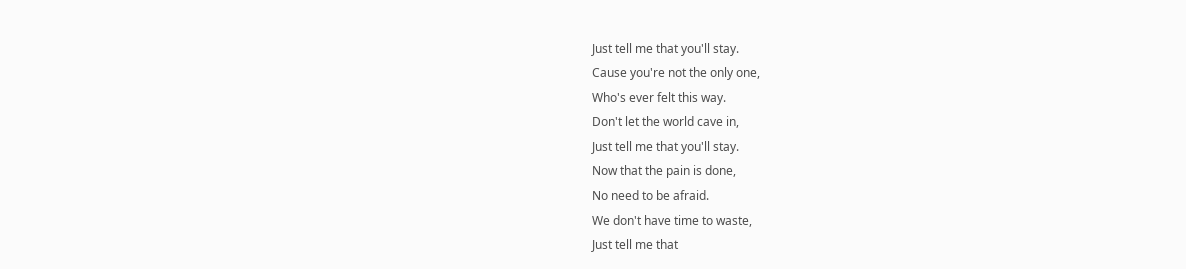Just tell me that you'll stay.
Cause you're not the only one,
Who's ever felt this way.
Don't let the world cave in,
Just tell me that you'll stay.
Now that the pain is done,
No need to be afraid.
We don't have time to waste,
Just tell me that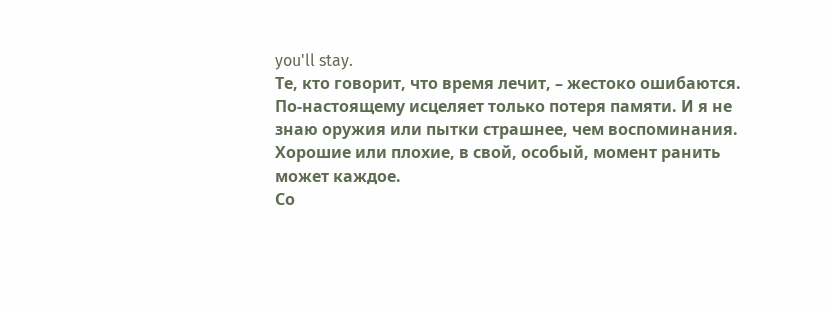you'll stay.
Те, кто говорит, что время лечит, – жестоко ошибаются. По-настоящему исцеляет только потеря памяти. И я не знаю оружия или пытки страшнее, чем воспоминания. Хорошие или плохие, в свой, особый, момент ранить может каждое.
Со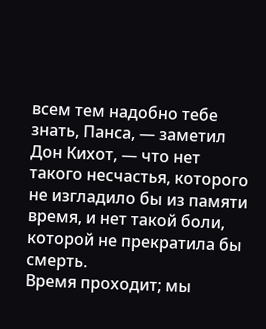всем тем надобно тебе знать, Панса, — заметил Дон Кихот, — что нет такого несчастья, которого не изгладило бы из памяти время, и нет такой боли, которой не прекратила бы смерть.
Время проходит; мы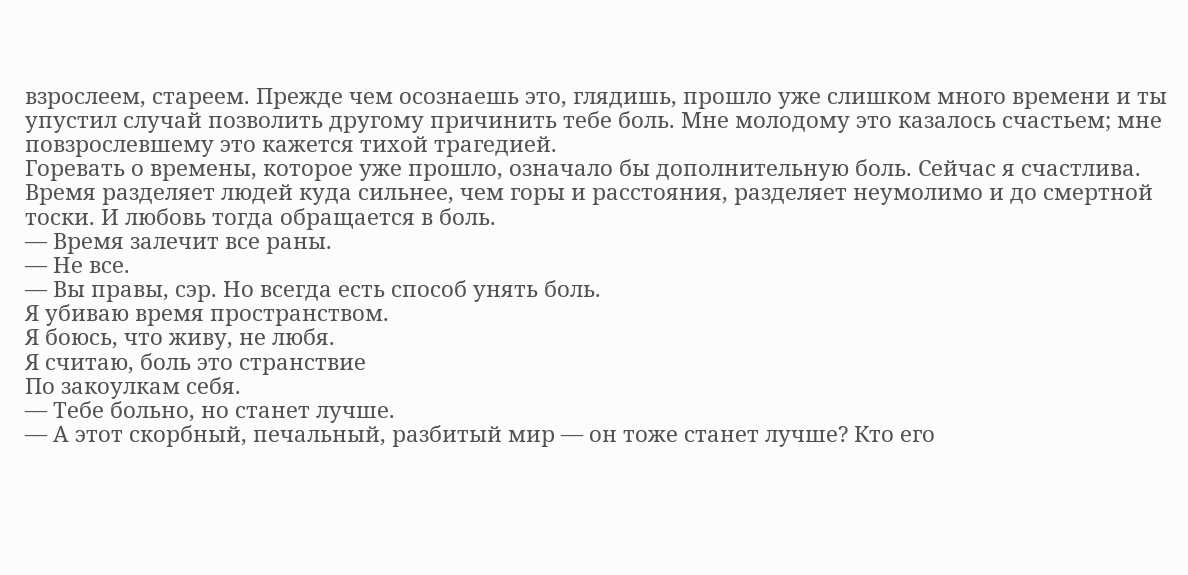взрослеем, стареем. Прежде чем осознаешь это, глядишь, прошло уже слишком много времени и ты упустил случай позволить другому причинить тебе боль. Мне молодому это казалось счастьем; мне повзрослевшему это кажется тихой трагедией.
Горевать о времены, которое уже прошло, означало бы дополнительную боль. Сейчас я счастлива.
Время разделяет людей куда сильнее, чем горы и расстояния, разделяет неумолимо и до смертной тоски. И любовь тогда обращается в боль.
— Время залечит все раны.
— Не все.
— Вы правы, сэр. Но всегда есть способ унять боль.
Я убиваю время пространством.
Я боюсь, что живу, не любя.
Я считаю, боль это странствие
По закоулкам себя.
— Тебе больно, но станет лучше.
— А этот скорбный, печальный, разбитый мир — он тоже станет лучше? Кто его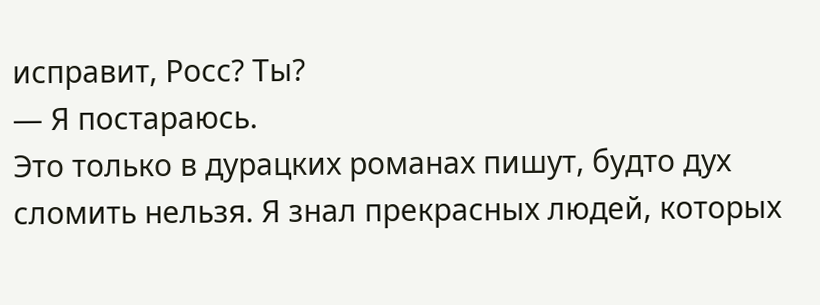исправит, Росс? Ты?
— Я постараюсь.
Это только в дурацких романах пишут, будто дух сломить нельзя. Я знал прекрасных людей, которых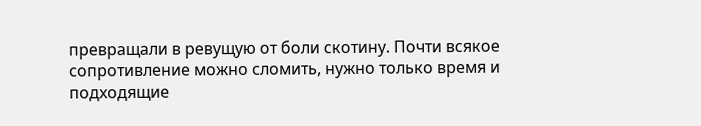превращали в ревущую от боли скотину. Почти всякое сопротивление можно сломить, нужно только время и подходящие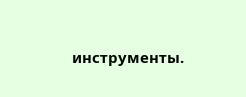инструменты.